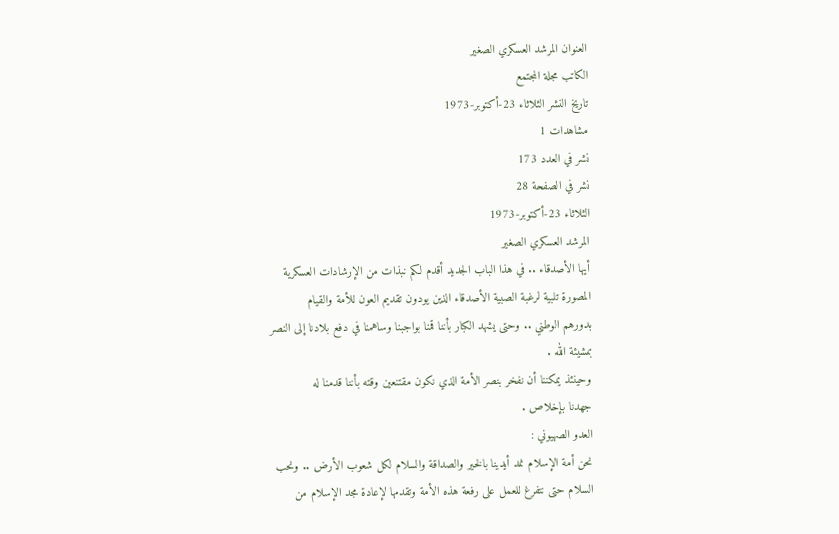العنوان المرشد العسكري الصغير
الكاتب مجلة المجتمع
تاريخ النشر الثلاثاء 23-أكتوبر-1973
مشاهدات 1
نشر في العدد 173
نشر في الصفحة 28
الثلاثاء 23-أكتوبر-1973
المرشد العسكري الصغير
أيها الأصدقاء .. في هذا الباب الجديد أقدم لكم نبذات من الإرشادات العسكرية
المصورة تلبية لرغبة الصبية الأصدقاء الذين يودون تقديم العون للأمة والقيام
بدورهم الوطني .. وحتى يشهد الكبار بأننا قمنا بواجبنا وساهمنا في دفع بلادنا إلى النصر
بمشيئة الله .
وحينئذ يمكننا أن نفخر بنصر الأمة الذي نكون مقتنعين وقته بأننا قدمنا له
جهدنا بإخلاص .
العدو الصهيوني :
نحن أمة الإسلام نمد أيدينا بالخير والصداقة والسلام لكل شعوب الأرض .. ونحب
السلام حتى نتفرغ للعمل على رفعة هذه الأمة وتقدمها لإعادة مجد الإسلام من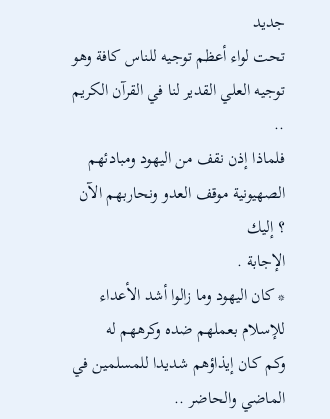جديد
تحت لواء أعظم توجيه للناس كافة وهو توجيه العلي القدير لنا في القرآن الكريم ..
فلماذا إذن نقف من اليهود ومبادئهم الصهيونية موقف العدو ونحاربهم الآن ؟ إليك
الإجابة .
* كان اليهود وما زالوا أشد الأعداء للإسلام بعملهم ضده وكرههم له
وكم كان إيذاؤهم شديدا للمسلمين في الماضي والحاضر ..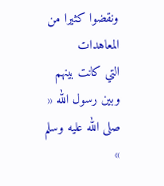ونقضوا كثيرا من المعاهدات
التي كانت بينهم وبين رسول الله « صلى الله عليه وسلم »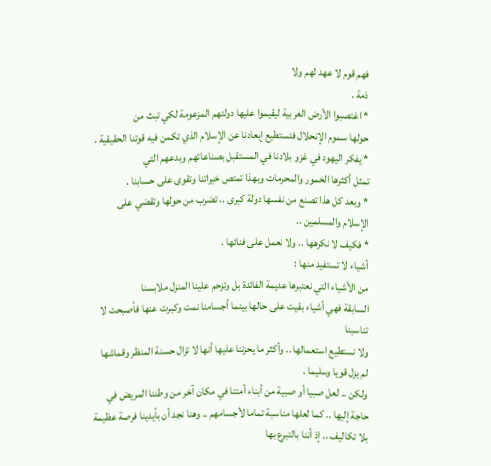فهم قوم لا عهد لهم ولا
ذمة .
* اغتصبوا الأرض العربية ليقيموا عليها دولتهم المزعومة لكي تبث من
حولها سموم الإنحلال فتستطيع إبعادنا عن الإسلام الذي تكمن فيه قوتنا الحقيقية .
* يفكر اليهود في غزو بلادنا في المستقبل بصناعاتهم وبدعهم التي
تمثل أكثرها الخمور والمحرمات وبهذا تمتص خيراتنا وتقوى على حسابنا .
* وبعد كل هذا تصنع من نفسها دولة كبرى .. تضرب من حولها وتقضي على
الإسلام والمسلمين ..
* فكيف لا نكرهها .. ولا نعمل على فنائها .
أشياء لا تستفيد منها :
من الأشياء التي نعتبرها عديمة الفائدة بل وتزحم علينا المنزل ملابسنا
السابقة فهي أشياء بقيت على حالها بينما أجسامنا نمت وكبرت عنها فأصبحت لا تناسبنا
ولا نستطيع استعمالها .. وأكثر ما يحزننا عليها أنها لا تزال حسنة المنظر وقماشها
لم يزل قويا وسليما .
ولكن .. لعل صبيا أو صبية من أبناء أمتنا في مكان آخر من وطننا المريض في
حاجة إليها .. كما لعلها مناسبة تماما لأجسامهم .. وهنا نجد أن بأيدينا فرصة عظيمة
بلا تكاليف .. إذ أننا بالتبرع بها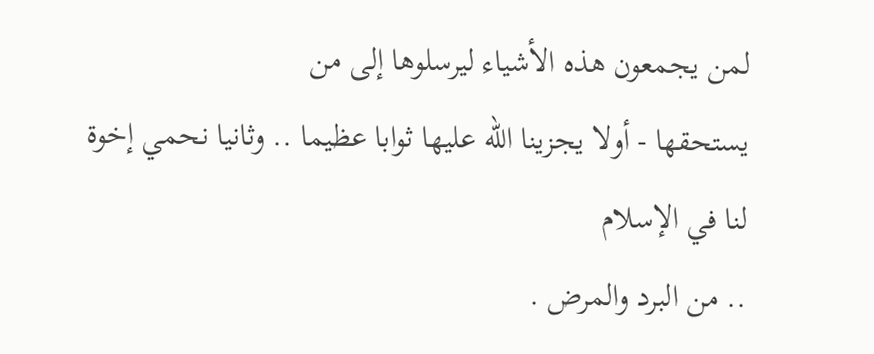لمن يجمعون هذه الأشياء ليرسلوها إلى من
يستحقها - أولا يجزينا الله عليها ثوابا عظيما .. وثانيا نحمي إخوة لنا في الإسلام
.. من البرد والمرض .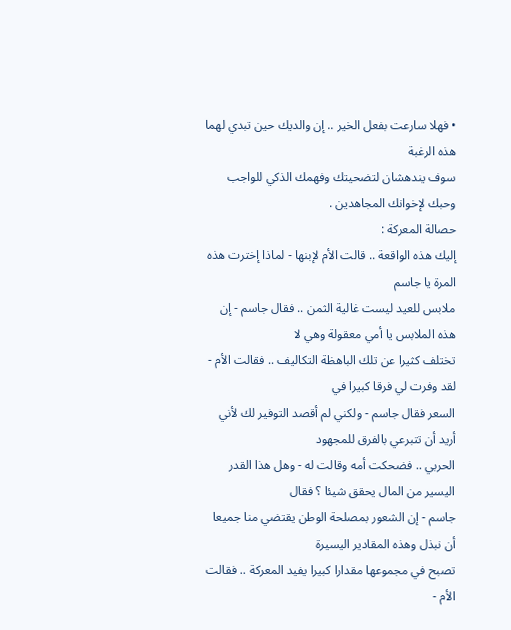• فهلا سارعت بفعل الخير .. إن والديك حين تبدي لهما هذه الرغبة
سوف يندهشان لتضحيتك وفهمك الذكي للواجب وحبك لإخوانك المجاهدين .
حصالة المعركة :
إليك هذه الواقعة .. قالت الأم لإبنها - لماذا إخترت هذه المرة يا جاسم
ملابس للعيد ليست غالية الثمن .. فقال جاسم - إن هذه الملابس يا أمي معقولة وهي لا
تختلف كثيرا عن تلك الباهظة التكاليف .. فقالت الأم - لقد وفرت لي فرقا كبيرا في
السعر فقال جاسم - ولكني لم أقصد التوفير لك لأني أريد أن تتبرعي بالفرق للمجهود
الحربي .. فضحكت أمه وقالت له - وهل هذا القدر اليسير من المال يحقق شيئا ؟ فقال
جاسم - إن الشعور بمصلحة الوطن يقتضي منا جميعا أن نبذل وهذه المقادير اليسيرة
تصبح في مجموعها مقدارا كبيرا يفيد المعركة .. فقالت الأم -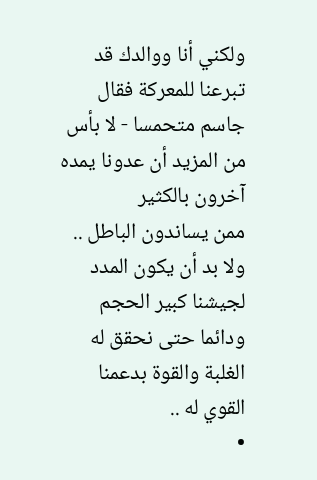ولكني أنا ووالدك قد
تبرعنا للمعركة فقال جاسم متحمسا - لا بأس من المزيد أن عدونا يمده آخرون بالكثير
ممن يساندون الباطل .. ولا بد أن يكون المدد لجيشنا كبير الحجم ودائما حتى نحقق له
الغلبة والقوة بدعمنا القوي له ..
•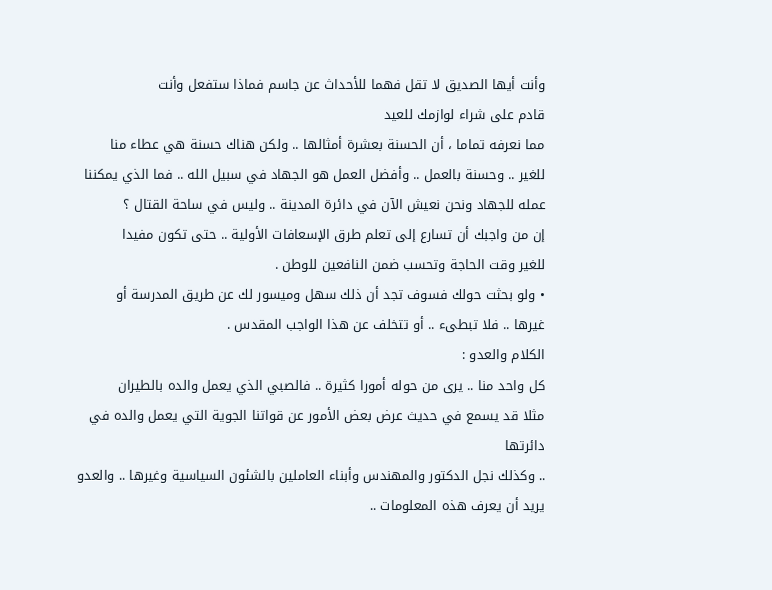وأنت أيها الصديق لا تقل فهما للأحداث عن جاسم فماذا ستفعل وأنت
قادم على شراء لوازمك للعيد
مما نعرفه تماما ، أن الحسنة بعشرة أمثالها .. ولكن هناك حسنة هي عطاء منا
للغير .. وحسنة بالعمل .. وأفضل العمل هو الجهاد في سبيل الله .. فما الذي يمكننا
عمله للجهاد ونحن نعيش الآن في دائرة المدينة .. وليس في ساحة القتال ؟
إن من واجبك أن تسارع إلى تعلم طرق الإسعافات الأولية .. حتى تكون مفيدا
للغير وقت الحاجة وتحسب ضمن النافعين للوطن .
• ولو بحثت حولك فسوف تجد أن ذلك سهل وميسور لك عن طريق المدرسة أو
غيرها .. فلا تبطىء .. أو تتخلف عن هذا الواجب المقدس .
الكلام والعدو :
كل واحد منا .. يرى من حوله أمورا كثيرة .. فالصبي الذي يعمل والده بالطيران
مثلا قد يسمع في حديث عرض بعض الأمور عن قواتنا الجوية التي يعمل والده في دائرتها
.. وكذلك نجل الدكتور والمهندس وأبناء العاملين بالشئون السياسية وغيرها .. والعدو
يريد أن يعرف هذه المعلومات ..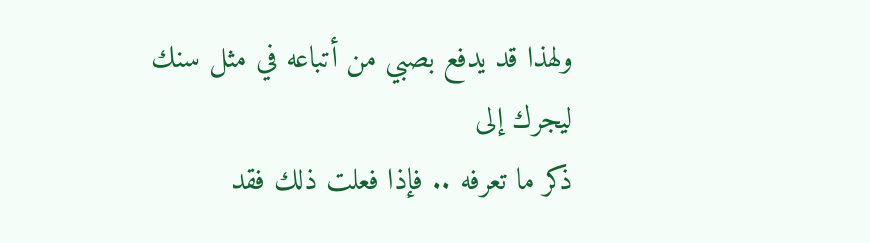ولهذا قد يدفع بصبي من أتباعه في مثل سنك ليجرك إلى
ذكر ما تعرفه .. فإذا فعلت ذلك فقد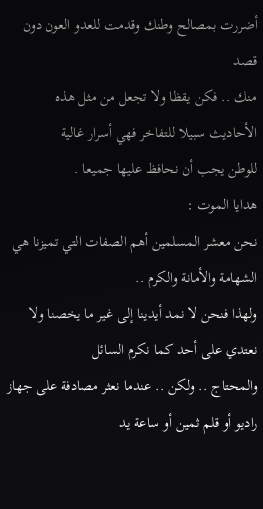أضررت بمصالح وطنك وقدمت للعدو العون دون قصد
منك .. فكن يقظا ولا تجعل من مثل هذه الأحاديث سبيلا للتفاخر فهي أسرار غالية
للوطن يجب أن نحافظ عليها جميعا .
هدايا الموت :
نحن معشر المسلمين أهم الصفات التي تميزنا هي الشهامة والأمانة والكرم ..
ولهذا فنحن لا نمد أيدينا إلى غير ما يخصنا ولا نعتدي على أحد كما نكرم السائل
والمحتاج .. ولكن .. عندما نعثر مصادفة على جهاز راديو أو قلم ثمين أو ساعة يد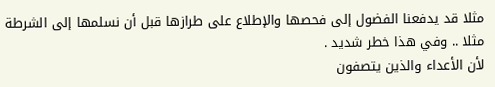مثلا قد يدفعنا الفضول إلى فحصها والإطلاع على طرازها قبل أن نسلمها إلى الشرطة
مثلا .. وفي هذا خطر شديد .
لأن الأعداء والذين يتصفون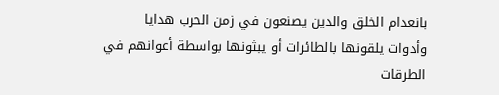بانعدام الخلق والدين يصنعون في زمن الحرب هدايا
وأدوات يلقونها بالطائرات أو يبثونها بواسطة أعوانهم في الطرقات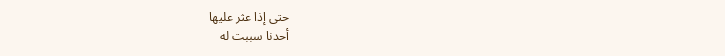حتى إذا عثر عليها
أحدنا سببت له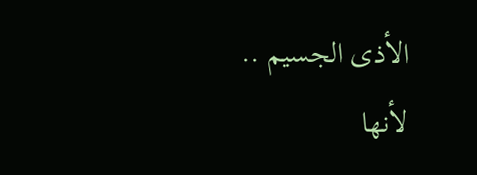الأذى الجسيم .. لأنها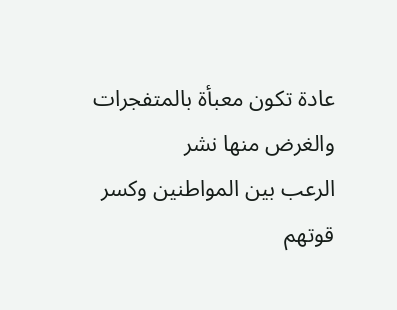عادة تكون معبأة بالمتفجرات والغرض منها نشر
الرعب بين المواطنين وكسر قوتهم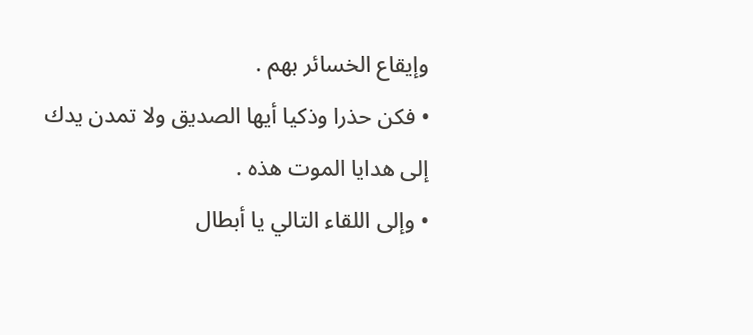وإيقاع الخسائر بهم .
• فكن حذرا وذكيا أيها الصديق ولا تمدن يدك إلى هدايا الموت هذه .
• وإلى اللقاء التالي يا أبطال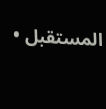المستقبل •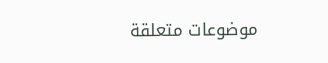موضوعات متعلقة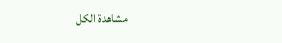مشاهدة الكل